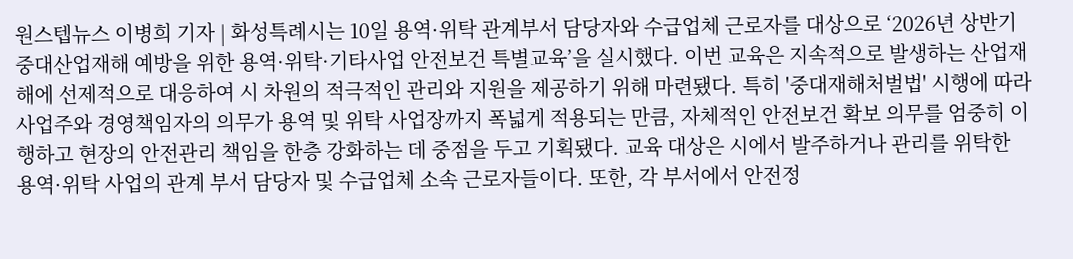원스텝뉴스 이병희 기자 | 화성특례시는 10일 용역·위탁 관계부서 담당자와 수급업체 근로자를 대상으로 ‘2026년 상반기 중대산업재해 예방을 위한 용역·위탁·기타사업 안전보건 특별교육’을 실시했다. 이번 교육은 지속적으로 발생하는 산업재해에 선제적으로 대응하여 시 차원의 적극적인 관리와 지원을 제공하기 위해 마련됐다. 특히 '중대재해처벌법' 시행에 따라 사업주와 경영책임자의 의무가 용역 및 위탁 사업장까지 폭넓게 적용되는 만큼, 자체적인 안전보건 확보 의무를 엄중히 이행하고 현장의 안전관리 책임을 한층 강화하는 데 중점을 두고 기획됐다. 교육 대상은 시에서 발주하거나 관리를 위탁한 용역·위탁 사업의 관계 부서 담당자 및 수급업체 소속 근로자들이다. 또한, 각 부서에서 안전정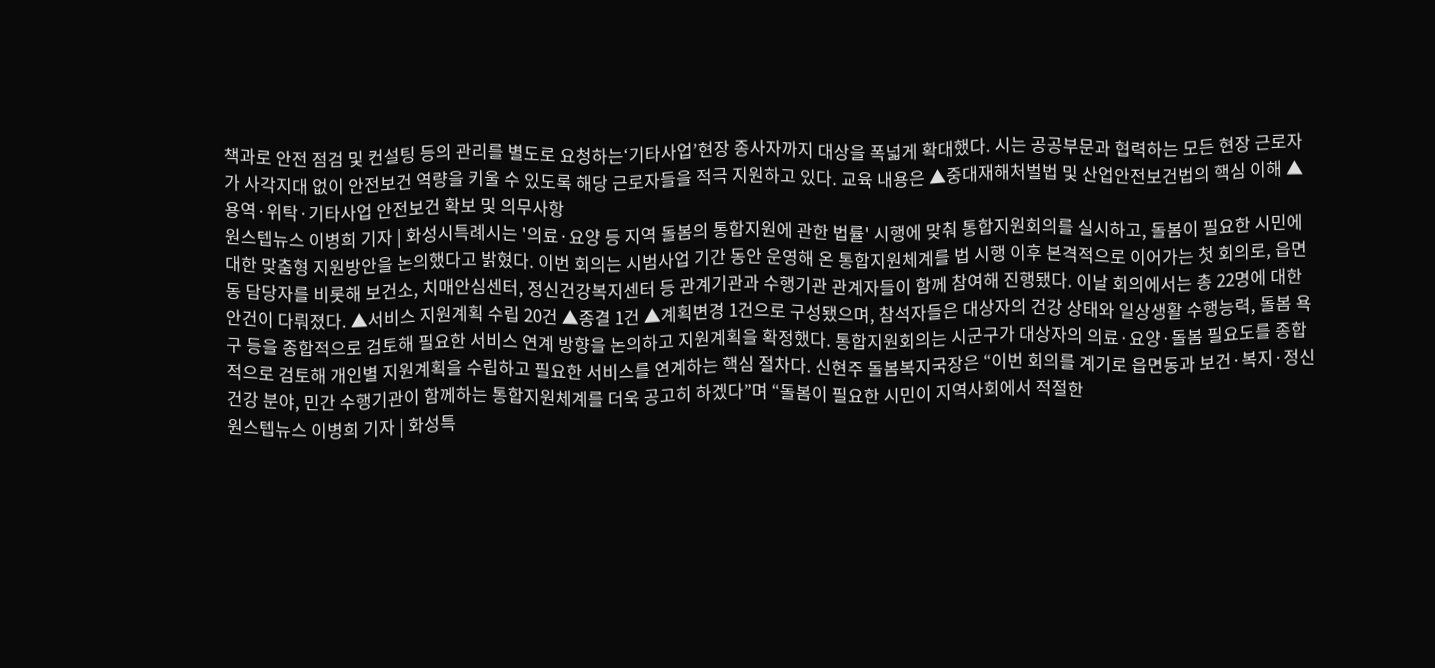책과로 안전 점검 및 컨설팅 등의 관리를 별도로 요청하는‘기타사업’현장 종사자까지 대상을 폭넓게 확대했다. 시는 공공부문과 협력하는 모든 현장 근로자가 사각지대 없이 안전보건 역량을 키울 수 있도록 해당 근로자들을 적극 지원하고 있다. 교육 내용은 ▲중대재해처벌법 및 산업안전보건법의 핵심 이해 ▲용역·위탁·기타사업 안전보건 확보 및 의무사항
원스텝뉴스 이병희 기자 | 화성시특례시는 '의료·요양 등 지역 돌봄의 통합지원에 관한 법률' 시행에 맞춰 통합지원회의를 실시하고, 돌봄이 필요한 시민에 대한 맞춤형 지원방안을 논의했다고 밝혔다. 이번 회의는 시범사업 기간 동안 운영해 온 통합지원체계를 법 시행 이후 본격적으로 이어가는 첫 회의로, 읍면동 담당자를 비롯해 보건소, 치매안심센터, 정신건강복지센터 등 관계기관과 수행기관 관계자들이 함께 참여해 진행됐다. 이날 회의에서는 총 22명에 대한 안건이 다뤄졌다. ▲서비스 지원계획 수립 20건 ▲종결 1건 ▲계획변경 1건으로 구성됐으며, 참석자들은 대상자의 건강 상태와 일상생활 수행능력, 돌봄 욕구 등을 종합적으로 검토해 필요한 서비스 연계 방향을 논의하고 지원계획을 확정했다. 통합지원회의는 시군구가 대상자의 의료·요양·돌봄 필요도를 종합적으로 검토해 개인별 지원계획을 수립하고 필요한 서비스를 연계하는 핵심 절차다. 신현주 돌봄복지국장은 “이번 회의를 계기로 읍면동과 보건·복지·정신건강 분야, 민간 수행기관이 함께하는 통합지원체계를 더욱 공고히 하겠다”며 “돌봄이 필요한 시민이 지역사회에서 적절한
원스텝뉴스 이병희 기자 | 화성특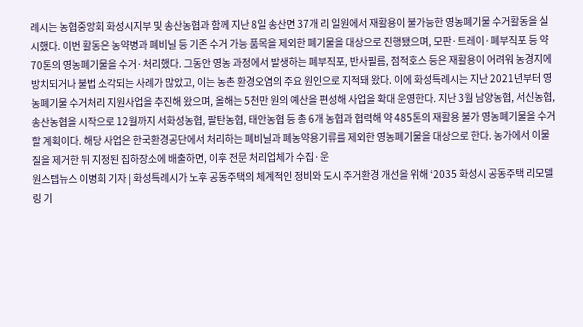례시는 농협중앙회 화성시지부 및 송산농협과 함께 지난 8일 송산면 37개 리 일원에서 재활용이 불가능한 영농폐기물 수거활동을 실시했다. 이번 활동은 농약병과 폐비닐 등 기존 수거 가능 품목을 제외한 폐기물을 대상으로 진행됐으며, 모판·트레이·폐부직포 등 약 70톤의 영농폐기물을 수거·처리했다. 그동안 영농 과정에서 발생하는 폐부직포, 반사필름, 점적호스 등은 재활용이 어려워 농경지에 방치되거나 불법 소각되는 사례가 많았고, 이는 농촌 환경오염의 주요 원인으로 지적돼 왔다. 이에 화성특례시는 지난 2021년부터 영농폐기물 수거처리 지원사업을 추진해 왔으며, 올해는 5천만 원의 예산을 편성해 사업을 확대 운영한다. 지난 3월 남양농협, 서신농협, 송산농협을 시작으로 12월까지 서화성농협, 팔탄농협, 태안농협 등 총 6개 농협과 협력해 약 485톤의 재활용 불가 영농폐기물을 수거할 계획이다. 해당 사업은 한국환경공단에서 처리하는 폐비닐과 폐농약용기류를 제외한 영농폐기물을 대상으로 한다. 농가에서 이물질을 제거한 뒤 지정된 집하장소에 배출하면, 이후 전문 처리업체가 수집·운
원스텝뉴스 이병희 기자 | 화성특례시가 노후 공동주택의 체계적인 정비와 도시 주거환경 개선을 위해 ‘2035 화성시 공동주택 리모델링 기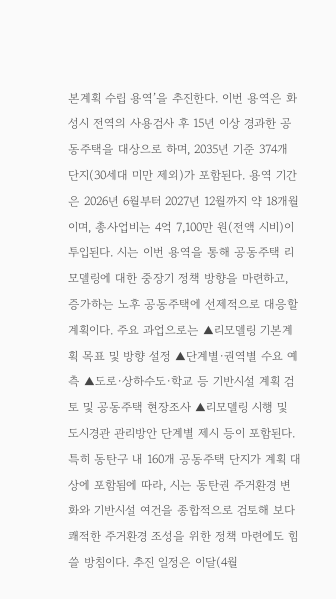본계획 수립 용역’을 추진한다. 이번 용역은 화성시 전역의 사용검사 후 15년 이상 경과한 공동주택을 대상으로 하며, 2035년 기준 374개 단지(30세대 미만 제외)가 포함된다. 용역 기간은 2026년 6월부터 2027년 12월까지 약 18개월이며, 총사업비는 4억 7,100만 원(전액 시비)이 투입된다. 시는 이번 용역을 통해 공동주택 리모델링에 대한 중장기 정책 방향을 마련하고, 증가하는 노후 공동주택에 선제적으로 대응할 계획이다. 주요 과업으로는 ▲리모델링 기본계획 목표 및 방향 설정 ▲단계별·권역별 수요 예측 ▲도로·상하수도·학교 등 기반시설 계획 검토 및 공동주택 현장조사 ▲리모델링 시행 및 도시경관 관리방안 단계별 제시 등이 포함된다. 특히 동탄구 내 160개 공동주택 단지가 계획 대상에 포함됨에 따라, 시는 동탄권 주거환경 변화와 기반시설 여건을 종합적으로 검토해 보다 쾌적한 주거환경 조성을 위한 정책 마련에도 힘쓸 방침이다. 추진 일정은 이달(4월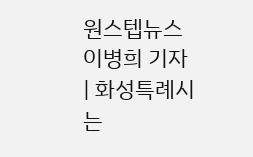원스텝뉴스 이병희 기자 | 화성특례시는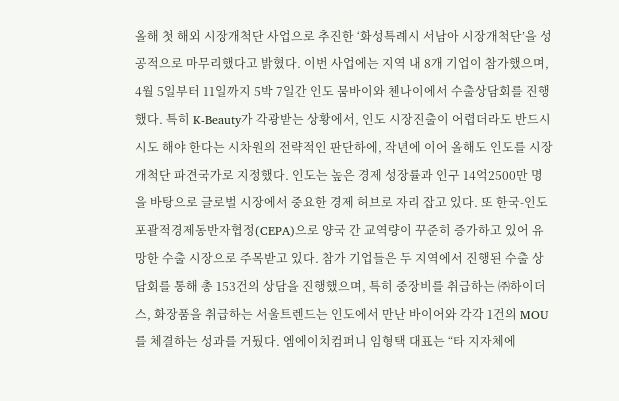올해 첫 해외 시장개척단 사업으로 추진한 ‘화성특례시 서남아 시장개척단’을 성공적으로 마무리했다고 밝혔다. 이번 사업에는 지역 내 8개 기업이 참가했으며, 4월 5일부터 11일까지 5박 7일간 인도 뭄바이와 첸나이에서 수출상담회를 진행했다. 특히 K-Beauty가 각광받는 상황에서, 인도 시장진출이 어렵더라도 반드시 시도 해야 한다는 시차원의 전략적인 판단하에, 작년에 이어 올해도 인도를 시장개척단 파견국가로 지정했다. 인도는 높은 경제 성장률과 인구 14억2500만 명을 바탕으로 글로벌 시장에서 중요한 경제 허브로 자리 잡고 있다. 또 한국-인도 포괄적경제동반자협정(CEPA)으로 양국 간 교역량이 꾸준히 증가하고 있어 유망한 수출 시장으로 주목받고 있다. 참가 기업들은 두 지역에서 진행된 수출 상담회를 통해 총 153건의 상담을 진행했으며, 특히 중장비를 취급하는 ㈜하이더스, 화장품을 취급하는 서울트렌드는 인도에서 만난 바이어와 각각 1건의 MOU를 체결하는 성과를 거뒀다. 엠에이치컴퍼니 임형택 대표는 “타 지자체에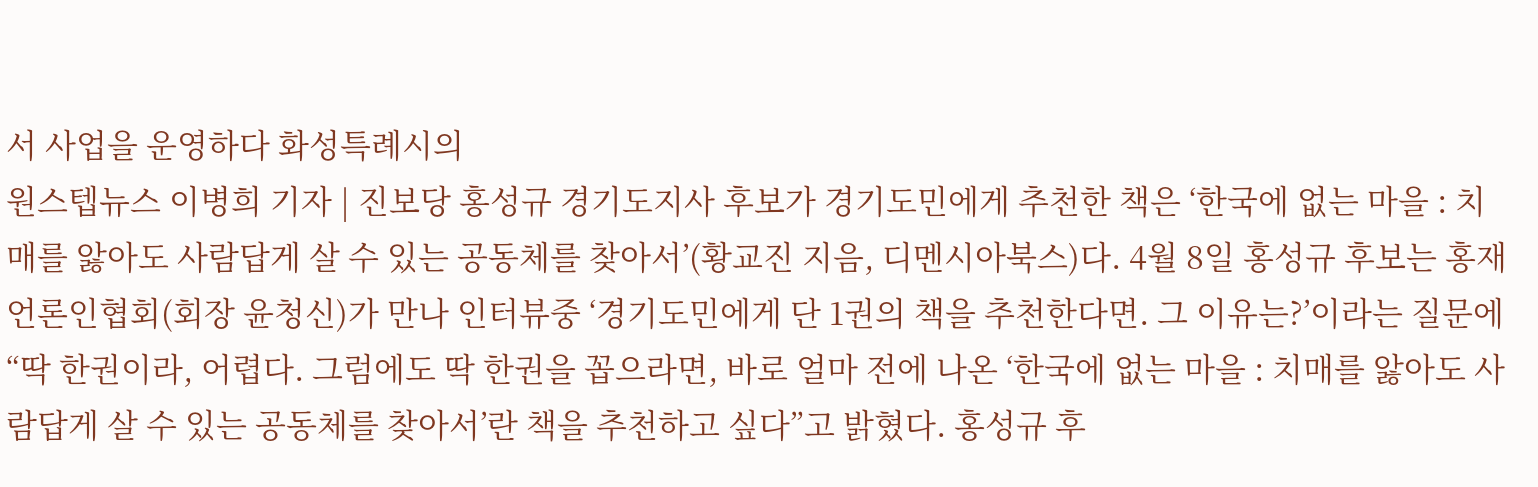서 사업을 운영하다 화성특례시의
원스텝뉴스 이병희 기자 | 진보당 홍성규 경기도지사 후보가 경기도민에게 추천한 책은 ‘한국에 없는 마을 : 치매를 앓아도 사람답게 살 수 있는 공동체를 찾아서’(황교진 지음, 디멘시아북스)다. 4월 8일 홍성규 후보는 홍재언론인협회(회장 윤청신)가 만나 인터뷰중 ‘경기도민에게 단 1권의 책을 추천한다면. 그 이유는?’이라는 질문에 “딱 한권이라, 어렵다. 그럼에도 딱 한권을 꼽으라면, 바로 얼마 전에 나온 ‘한국에 없는 마을 : 치매를 앓아도 사람답게 살 수 있는 공동체를 찾아서’란 책을 추천하고 싶다”고 밝혔다. 홍성규 후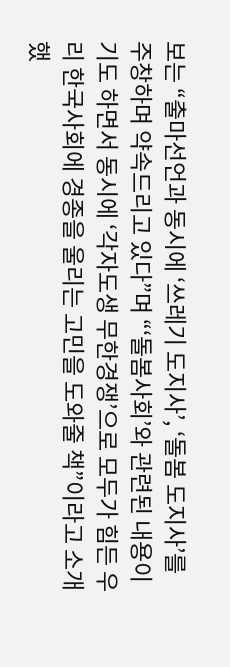보는 “출마선언과 동시에 ‘쓰레기 도지사’, ‘돌봄 도지사’를 주창하며 약속드리고 있다”며 “‘돌봄사회’와 관련된 내용이기도 하면서 동시에 ‘각자도생 무한경쟁’으로 모두가 힘든 우리 한국사회에 경종을 울리는 고민을 도와줄 책”이라고 소개했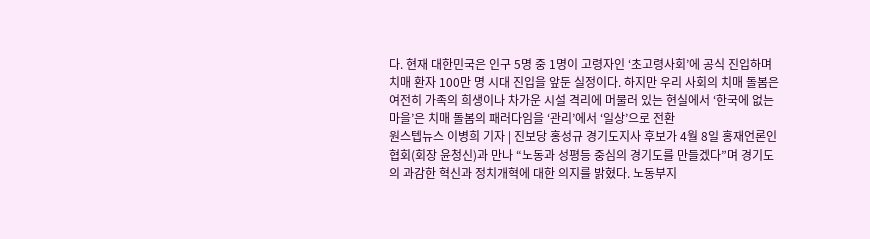다. 현재 대한민국은 인구 5명 중 1명이 고령자인 ‘초고령사회’에 공식 진입하며 치매 환자 100만 명 시대 진입을 앞둔 실정이다. 하지만 우리 사회의 치매 돌봄은 여전히 가족의 희생이나 차가운 시설 격리에 머물러 있는 현실에서 ‘한국에 없는 마을’은 치매 돌봄의 패러다임을 ‘관리’에서 ‘일상’으로 전환
원스텝뉴스 이병희 기자 | 진보당 홍성규 경기도지사 후보가 4월 8일 홍재언론인협회(회장 윤청신)과 만나 “노동과 성평등 중심의 경기도를 만들겠다”며 경기도의 과감한 혁신과 정치개혁에 대한 의지를 밝혔다. 노동부지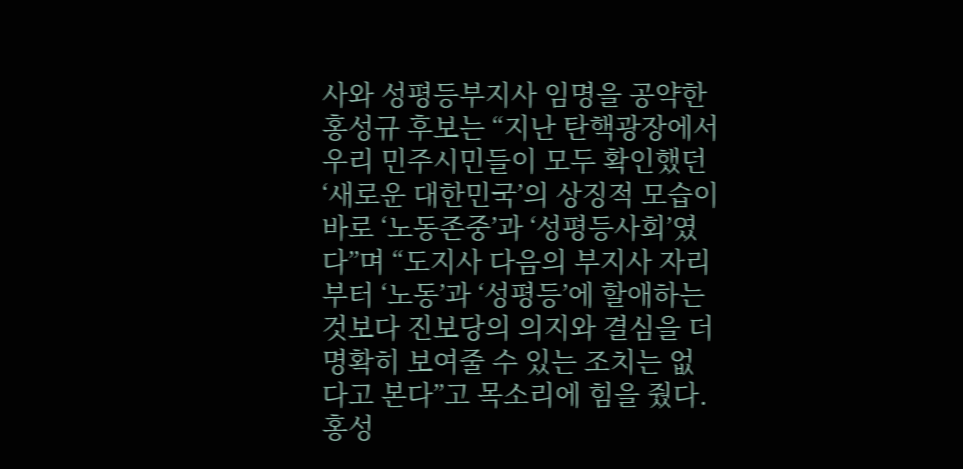사와 성평등부지사 임명을 공약한 홍성규 후보는 “지난 탄핵광장에서 우리 민주시민들이 모두 확인했던 ‘새로운 대한민국’의 상징적 모습이 바로 ‘노동존중’과 ‘성평등사회’였다”며 “도지사 다음의 부지사 자리부터 ‘노동’과 ‘성평등’에 할애하는 것보다 진보당의 의지와 결심을 더 명확히 보여줄 수 있는 조치는 없다고 본다”고 목소리에 힘을 줬다. 홍성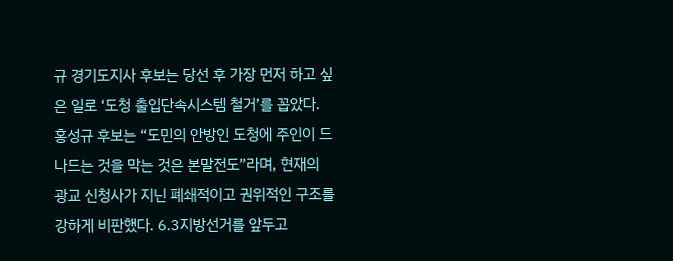규 경기도지사 후보는 당선 후 가장 먼저 하고 싶은 일로 ‘도청 출입단속시스템 철거’를 꼽았다. 홍성규 후보는 “도민의 안방인 도청에 주인이 드나드는 것을 막는 것은 본말전도”라며, 현재의 광교 신청사가 지닌 폐쇄적이고 권위적인 구조를 강하게 비판했다. 6.3지방선거를 앞두고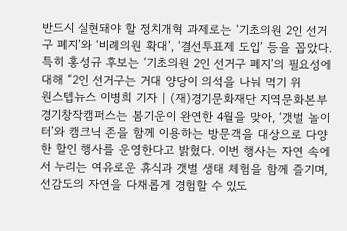반드시 실현돼야 할 정치개혁 과제로는 ‘기초의원 2인 선거구 폐지’와 ‘비례의원 확대’, ‘결선투표제 도입’ 등을 꼽았다. 특히 홍성규 후보는 ‘기초의원 2인 선거구 폐지’의 필요성에 대해 “2인 선거구는 거대 양당이 의석을 나눠 먹기 위
원스텝뉴스 이병희 기자 | (재)경기문화재단 지역문화본부 경기창작캠퍼스는 봄기운이 완연한 4월을 맞아, ‘갯벌 놀이터’와 캠크닉 존을 함께 이용하는 방문객을 대상으로 다양한 할인 행사를 운영한다고 밝혔다. 이번 행사는 자연 속에서 누리는 여유로운 휴식과 갯벌 생태 체험을 함께 즐기며, 선감도의 자연을 다채롭게 경험할 수 있도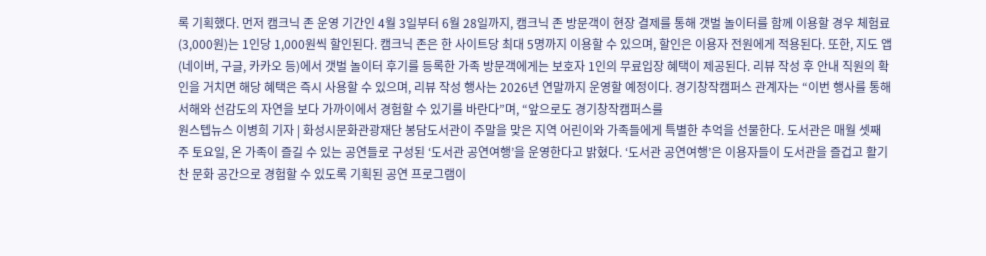록 기획했다. 먼저 캠크닉 존 운영 기간인 4월 3일부터 6월 28일까지, 캠크닉 존 방문객이 현장 결제를 통해 갯벌 놀이터를 함께 이용할 경우 체험료(3,000원)는 1인당 1,000원씩 할인된다. 캠크닉 존은 한 사이트당 최대 5명까지 이용할 수 있으며, 할인은 이용자 전원에게 적용된다. 또한, 지도 앱(네이버, 구글, 카카오 등)에서 갯벌 놀이터 후기를 등록한 가족 방문객에게는 보호자 1인의 무료입장 혜택이 제공된다. 리뷰 작성 후 안내 직원의 확인을 거치면 해당 혜택은 즉시 사용할 수 있으며, 리뷰 작성 행사는 2026년 연말까지 운영할 예정이다. 경기창작캠퍼스 관계자는 “이번 행사를 통해 서해와 선감도의 자연을 보다 가까이에서 경험할 수 있기를 바란다”며, “앞으로도 경기창작캠퍼스를
원스텝뉴스 이병희 기자 | 화성시문화관광재단 봉담도서관이 주말을 맞은 지역 어린이와 가족들에게 특별한 추억을 선물한다. 도서관은 매월 셋째 주 토요일, 온 가족이 즐길 수 있는 공연들로 구성된 ‘도서관 공연여행’을 운영한다고 밝혔다. ‘도서관 공연여행’은 이용자들이 도서관을 즐겁고 활기찬 문화 공간으로 경험할 수 있도록 기획된 공연 프로그램이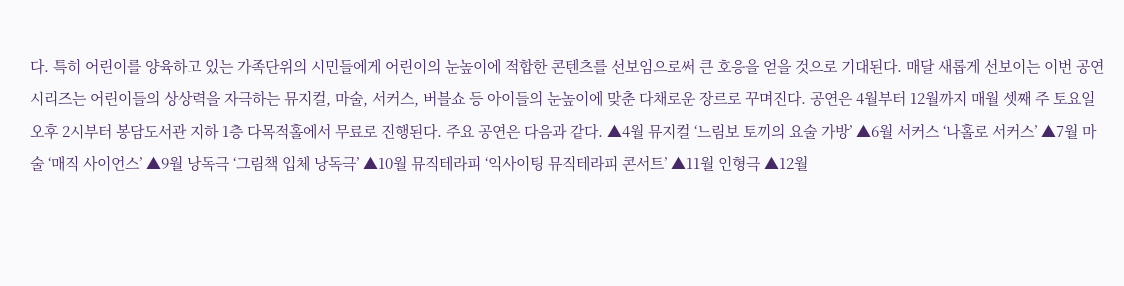다. 특히 어린이를 양육하고 있는 가족단위의 시민들에게 어린이의 눈높이에 적합한 콘텐츠를 선보임으로써 큰 호응을 얻을 것으로 기대된다. 매달 새롭게 선보이는 이번 공연 시리즈는 어린이들의 상상력을 자극하는 뮤지컬, 마술, 서커스, 버블쇼 등 아이들의 눈높이에 맞춘 다채로운 장르로 꾸며진다. 공연은 4월부터 12월까지 매월 셋째 주 토요일 오후 2시부터 봉담도서관 지하 1층 다목적홀에서 무료로 진행된다. 주요 공연은 다음과 같다. ▲4월 뮤지컬 ‘느림보 토끼의 요술 가방’ ▲6월 서커스 ‘나홀로 서커스’ ▲7월 마술 ‘매직 사이언스’ ▲9월 낭독극 ‘그림책 입체 낭독극’ ▲10월 뮤직테라피 ‘익사이팅 뮤직테라피 콘서트’ ▲11월 인형극 ▲12월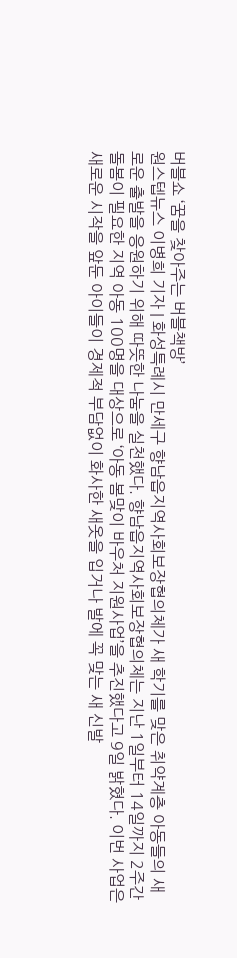버블쇼 ‘꿈을 찾아주는 버블책방’
원스텝뉴스 이병희 기자 | 화성특례시 만세구 향남읍지역사회보장협의체가 새 학기를 맞은 취약계층 아동들의 새로운 출발을 응원하기 위해 따뜻한 나눔을 실천했다. 향남읍지역사회보장협의체는 지난 1일부터 14일까지 2주간 돌봄이 필요한 지역 아동 100명을 대상으로 ‘아동 봄맞이 바우처 지원사업’을 추진했다고 9일 밝혔다. 이번 사업은 새로운 시작을 앞둔 아이들이 경제적 부담없이 화사한 새옷을 입거나 발에 꼭 맞는 새 신발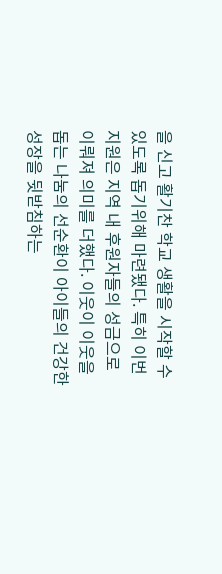을 신고 활기찬 학교 생활을 시작할 수 있도록 돕기위해 마련됐다. 특히 이번 지원은 지역 내 후원자들의 성금으로 이뤄져 의미를 더했다. 이웃이 이웃을 돕는 나눔의 선순환이 아이들의 건강한 성장을 뒷받침하는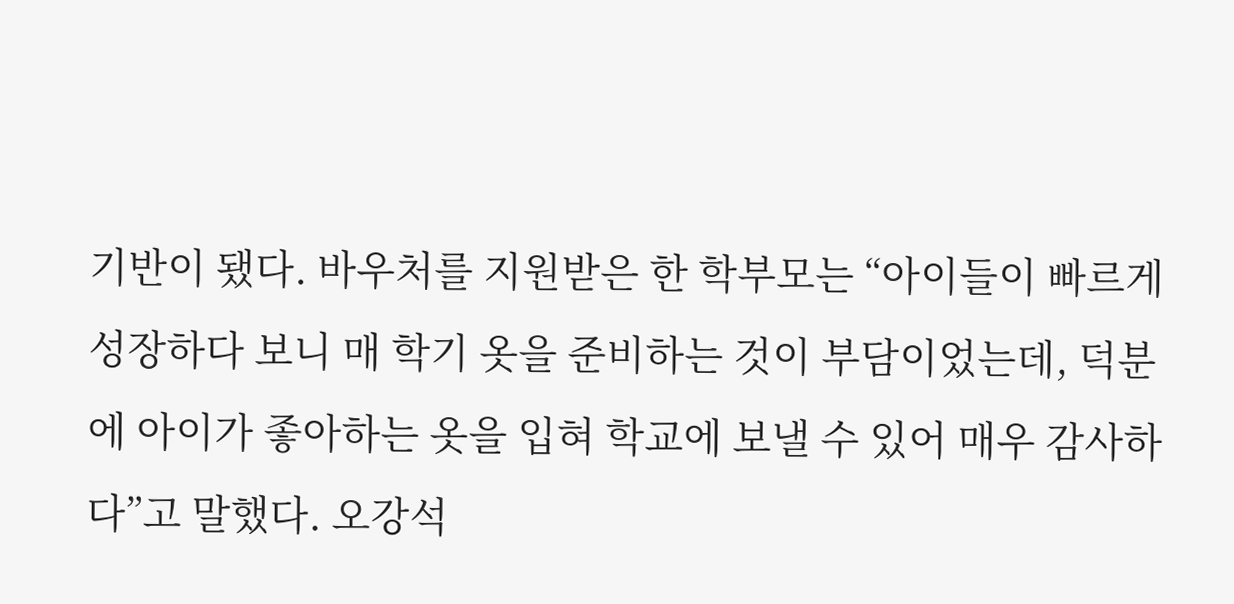기반이 됐다. 바우처를 지원받은 한 학부모는 “아이들이 빠르게 성장하다 보니 매 학기 옷을 준비하는 것이 부담이었는데, 덕분에 아이가 좋아하는 옷을 입혀 학교에 보낼 수 있어 매우 감사하다”고 말했다. 오강석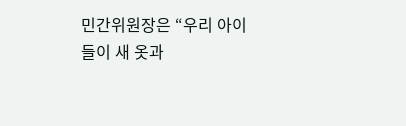민간위원장은 “우리 아이들이 새 옷과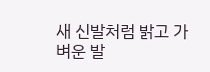새 신발처럼 밝고 가벼운 발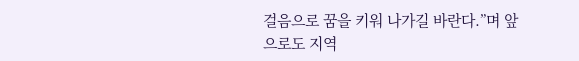걸음으로 꿈을 키워 나가길 바란다.”며 앞으로도 지역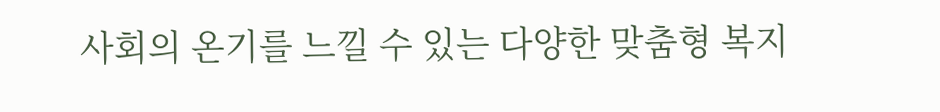사회의 온기를 느낄 수 있는 다양한 맞춤형 복지